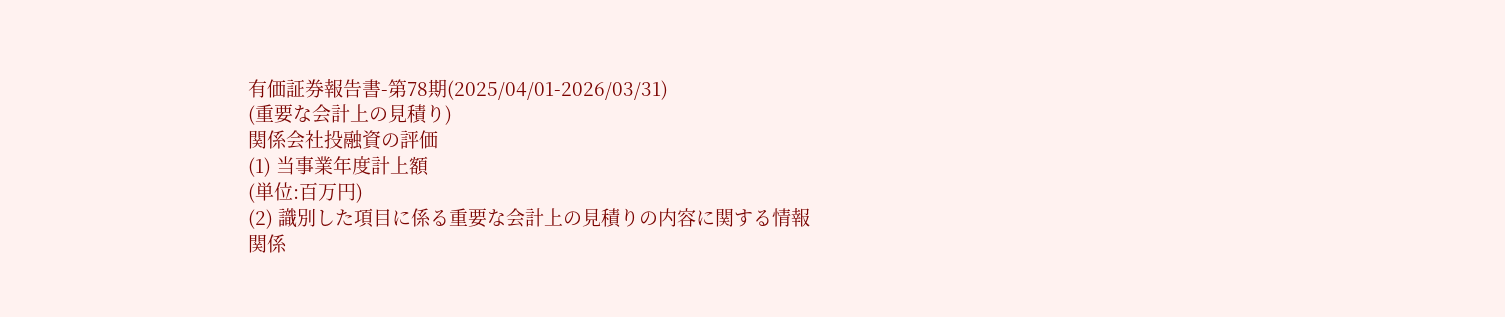有価証券報告書-第78期(2025/04/01-2026/03/31)
(重要な会計上の見積り)
関係会社投融資の評価
(1) 当事業年度計上額
(単位:百万円)
(2) 識別した項目に係る重要な会計上の見積りの内容に関する情報
関係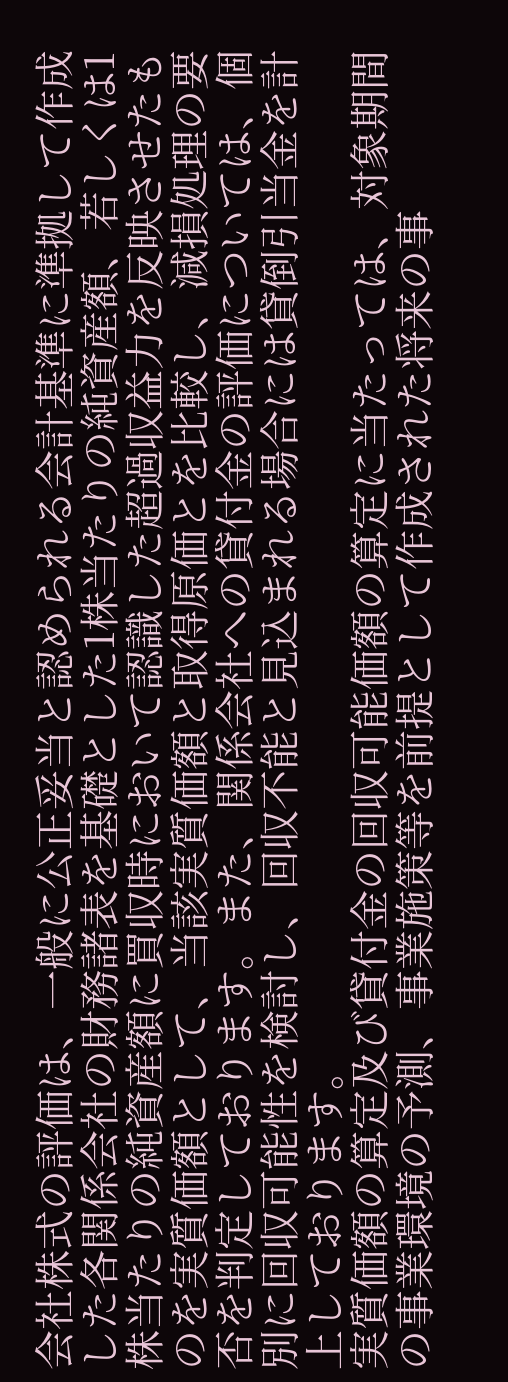会社株式の評価は、一般に公正妥当と認められる会計基準に準拠して作成した各関係会社の財務諸表を基礎とした1株当たりの純資産額、若しくは1株当たりの純資産額に買収時において認識した超過収益力を反映させたものを実質価額として、当該実質価額と取得原価とを比較し、減損処理の要否を判定しております。また、関係会社への貸付金の評価については、個別に回収可能性を検討し、回収不能と見込まれる場合には貸倒引当金を計上しております。
実質価額の算定及び貸付金の回収可能価額の算定に当たっては、対象期間の事業環境の予測、事業施策等を前提として作成された将来の事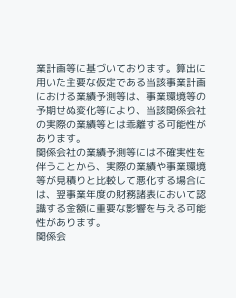業計画等に基づいております。算出に用いた主要な仮定である当該事業計画における業績予測等は、事業環境等の予期せぬ変化等により、当該関係会社の実際の業績等とは乖離する可能性があります。
関係会社の業績予測等には不確実性を伴うことから、実際の業績や事業環境等が見積りと比較して悪化する場合には、翌事業年度の財務諸表において認識する金額に重要な影響を与える可能性があります。
関係会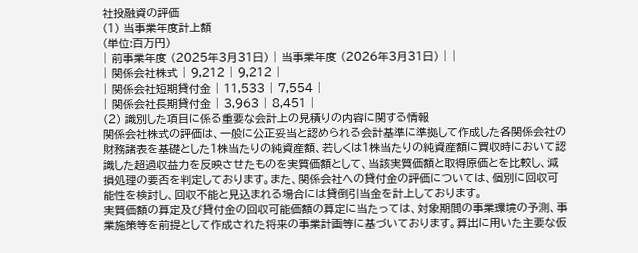社投融資の評価
(1) 当事業年度計上額
(単位:百万円)
| 前事業年度 (2025年3月31日) | 当事業年度 (2026年3月31日) | |
| 関係会社株式 | 9,212 | 9,212 |
| 関係会社短期貸付金 | 11,533 | 7,554 |
| 関係会社長期貸付金 | 3,963 | 8,451 |
(2) 識別した項目に係る重要な会計上の見積りの内容に関する情報
関係会社株式の評価は、一般に公正妥当と認められる会計基準に準拠して作成した各関係会社の財務諸表を基礎とした1株当たりの純資産額、若しくは1株当たりの純資産額に買収時において認識した超過収益力を反映させたものを実質価額として、当該実質価額と取得原価とを比較し、減損処理の要否を判定しております。また、関係会社への貸付金の評価については、個別に回収可能性を検討し、回収不能と見込まれる場合には貸倒引当金を計上しております。
実質価額の算定及び貸付金の回収可能価額の算定に当たっては、対象期間の事業環境の予測、事業施策等を前提として作成された将来の事業計画等に基づいております。算出に用いた主要な仮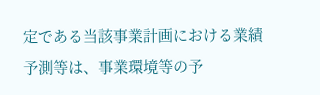定である当該事業計画における業績予測等は、事業環境等の予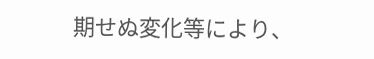期せぬ変化等により、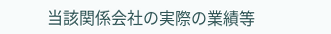当該関係会社の実際の業績等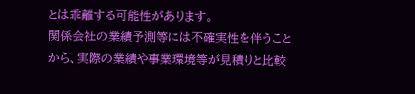とは乖離する可能性があります。
関係会社の業績予測等には不確実性を伴うことから、実際の業績や事業環境等が見積りと比較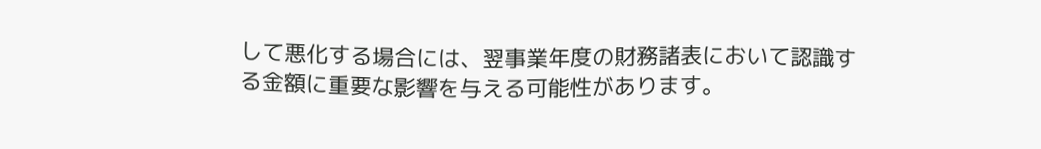して悪化する場合には、翌事業年度の財務諸表において認識する金額に重要な影響を与える可能性があります。